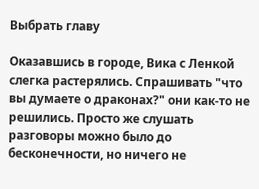Выбрать главу

Оказавшись в городе, Вика с Ленкой слегка растерялись. Спрашивать "что вы думаете о драконах?" они как-то не решились. Просто же слушать разговоры можно было до бесконечности, но ничего не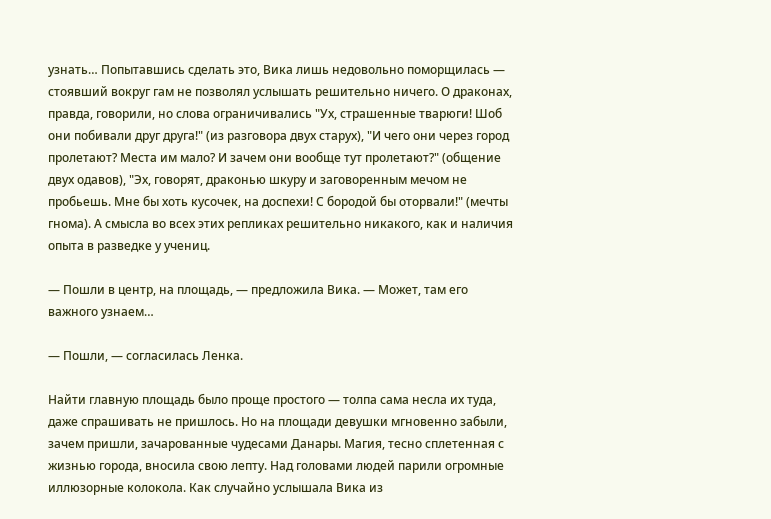узнать… Попытавшись сделать это, Вика лишь недовольно поморщилась — стоявший вокруг гам не позволял услышать решительно ничего. О драконах, правда, говорили, но слова ограничивались "Ух, страшенные тварюги! Шоб они побивали друг друга!" (из разговора двух старух), "И чего они через город пролетают? Места им мало? И зачем они вообще тут пролетают?" (общение двух одавов), "Эх, говорят, драконью шкуру и заговоренным мечом не пробьешь. Мне бы хоть кусочек, на доспехи! С бородой бы оторвали!" (мечты гнома). А смысла во всех этих репликах решительно никакого, как и наличия опыта в разведке у учениц.

— Пошли в центр, на площадь, — предложила Вика. — Может, там его важного узнаем…

— Пошли, — согласилась Ленка.

Найти главную площадь было проще простого — толпа сама несла их туда, даже спрашивать не пришлось. Но на площади девушки мгновенно забыли, зачем пришли, зачарованные чудесами Данары. Магия, тесно сплетенная с жизнью города, вносила свою лепту. Над головами людей парили огромные иллюзорные колокола. Как случайно услышала Вика из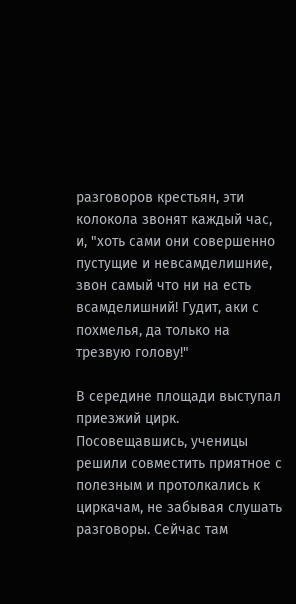разговоров крестьян, эти колокола звонят каждый час, и, "хоть сами они совершенно пустущие и невсамделишние, звон самый что ни на есть всамделишний! Гудит, аки с похмелья, да только на трезвую голову!"

В середине площади выступал приезжий цирк. Посовещавшись, ученицы решили совместить приятное с полезным и протолкались к циркачам, не забывая слушать разговоры. Сейчас там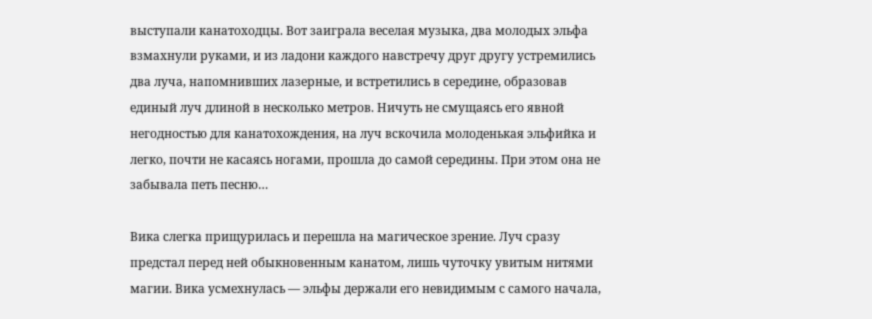выступали канатоходцы. Вот заиграла веселая музыка, два молодых эльфа взмахнули руками, и из ладони каждого навстречу друг другу устремились два луча, напомнивших лазерные, и встретились в середине, образовав единый луч длиной в несколько метров. Ничуть не смущаясь его явной негодностью для канатохождения, на луч вскочила молоденькая эльфийка и легко, почти не касаясь ногами, прошла до самой середины. При этом она не забывала петь песню…

Вика слегка прищурилась и перешла на магическое зрение. Луч сразу предстал перед ней обыкновенным канатом, лишь чуточку увитым нитями магии. Вика усмехнулась — эльфы держали его невидимым с самого начала,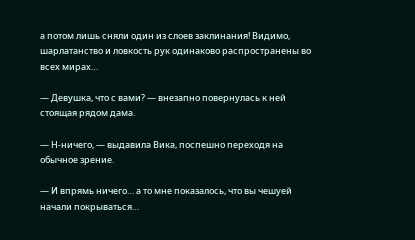а потом лишь сняли один из слоев заклинания! Видимо, шарлатанство и ловкость рук одинаково распространены во всех мирах…

— Девушка, что с вами? — внезапно повернулась к ней стоящая рядом дама.

— Н-ничего, — выдавила Вика, поспешно переходя на обычное зрение.

— И впрямь ничего… а то мне показалось, что вы чешуей начали покрываться…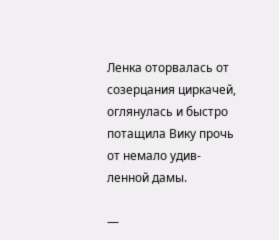Ленка оторвалась от созерцания циркачей, оглянулась и быстро потащила Вику прочь от немало удив-ленной дамы.

—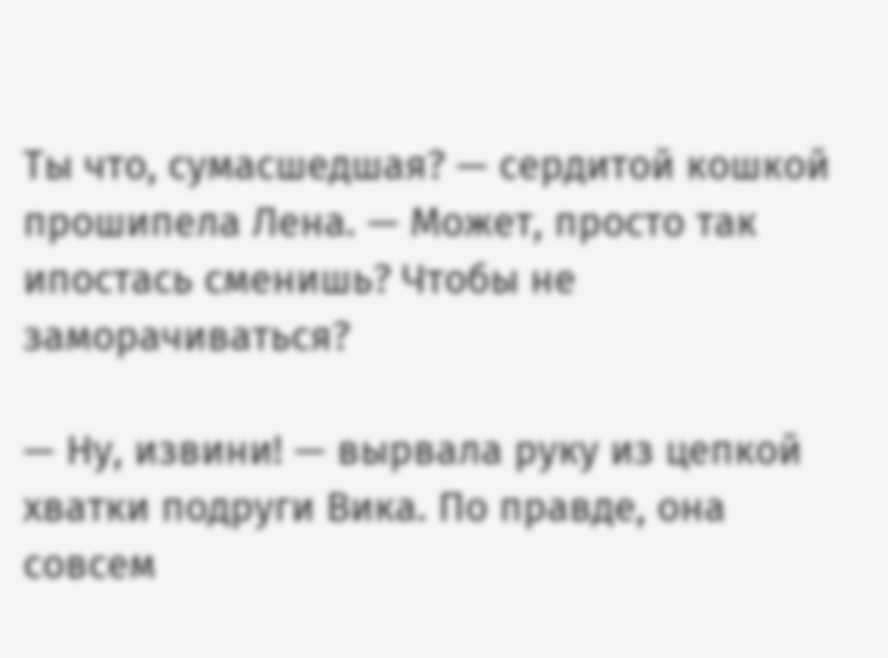Ты что, сумасшедшая? — сердитой кошкой прошипела Лена. — Может, просто так ипостась сменишь? Чтобы не заморачиваться?

— Ну, извини! — вырвала руку из цепкой хватки подруги Вика. По правде, она совсем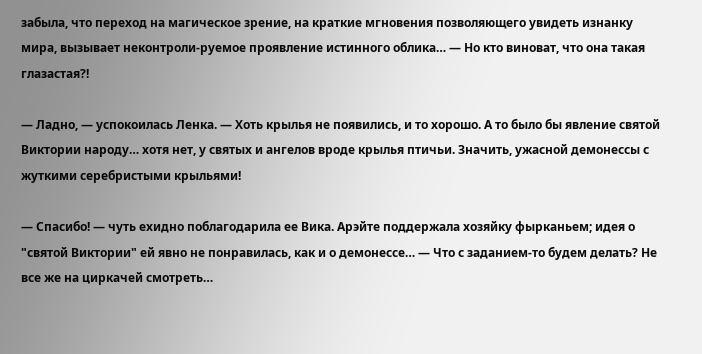забыла, что переход на магическое зрение, на краткие мгновения позволяющего увидеть изнанку мира, вызывает неконтроли-руемое проявление истинного облика… — Но кто виноват, что она такая глазастая?!

— Ладно, — успокоилась Ленка. — Хоть крылья не появились, и то хорошо. А то было бы явление святой Виктории народу… хотя нет, у святых и ангелов вроде крылья птичьи. Значить, ужасной демонессы с жуткими серебристыми крыльями!

— Спасибо! — чуть ехидно поблагодарила ее Вика. Арэйте поддержала хозяйку фырканьем; идея о "святой Виктории" ей явно не понравилась, как и о демонессе… — Что с заданием-то будем делать? Не все же на циркачей смотреть…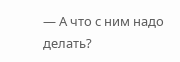— А что с ним надо делать?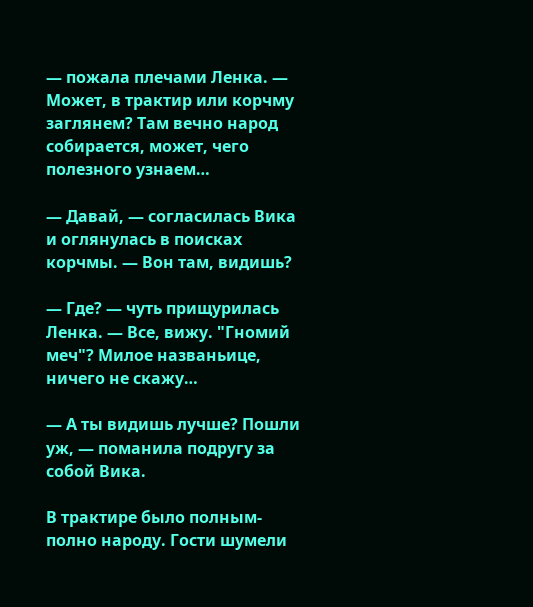— пожала плечами Ленка. — Может, в трактир или корчму заглянем? Там вечно народ собирается, может, чего полезного узнаем…

— Давай, — согласилась Вика и оглянулась в поисках корчмы. — Вон там, видишь?

— Где? — чуть прищурилась Ленка. — Все, вижу. "Гномий меч"? Милое названьице, ничего не скажу…

— А ты видишь лучше? Пошли уж, — поманила подругу за собой Вика.

В трактире было полным-полно народу. Гости шумели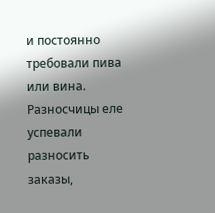и постоянно требовали пива или вина. Разносчицы еле успевали разносить заказы,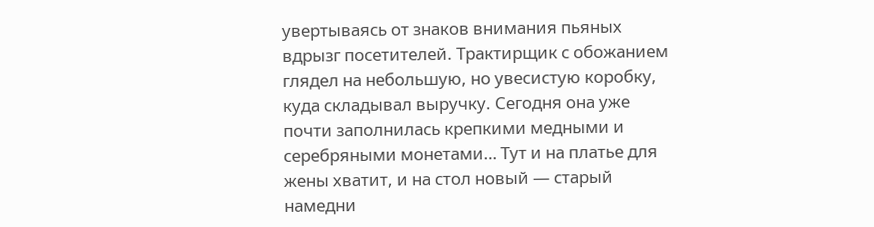увертываясь от знаков внимания пьяных вдрызг посетителей. Трактирщик с обожанием глядел на небольшую, но увесистую коробку, куда складывал выручку. Сегодня она уже почти заполнилась крепкими медными и серебряными монетами… Тут и на платье для жены хватит, и на стол новый — старый намедни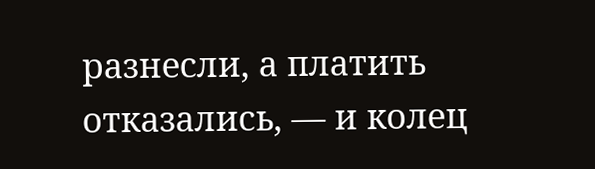разнесли, а платить отказались, — и колец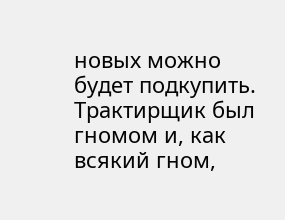новых можно будет подкупить. Трактирщик был гномом и, как всякий гном,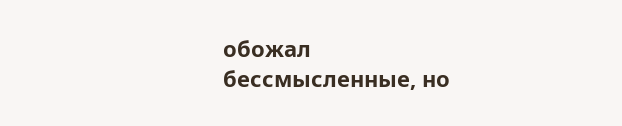обожал бессмысленные, но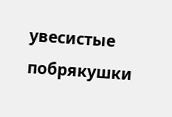увесистые побрякушки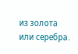из золота или серебра.